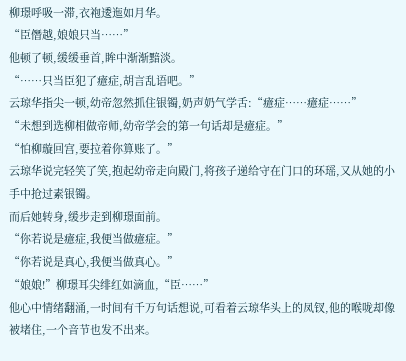柳璟呼吸一滞,衣袍逶迤如月华。
“臣僭越,娘娘只当……”
他顿了顿,缓缓垂首,眸中渐渐黯淡。
“……只当臣犯了癔症,胡言乱语吧。”
云琼华指尖一顿,幼帝忽然抓住银镯,奶声奶气学舌:“癔症……癔症……”
“未想到选柳相做帝师,幼帝学会的第一句话却是癔症。”
“怕柳璇回宫,要拉着你算账了。”
云琼华说完轻笑了笑,抱起幼帝走向殿门,将孩子递给守在门口的环瑶,又从她的小手中抢过素银镯。
而后她转身,缓步走到柳璟面前。
“你若说是癔症,我便当做癔症。”
“你若说是真心,我便当做真心。”
“娘娘!”柳璟耳尖绯红如滴血,“臣……”
他心中情绪翻涌,一时间有千万句话想说,可看着云琼华头上的凤钗,他的喉咙却像被堵住,一个音节也发不出来。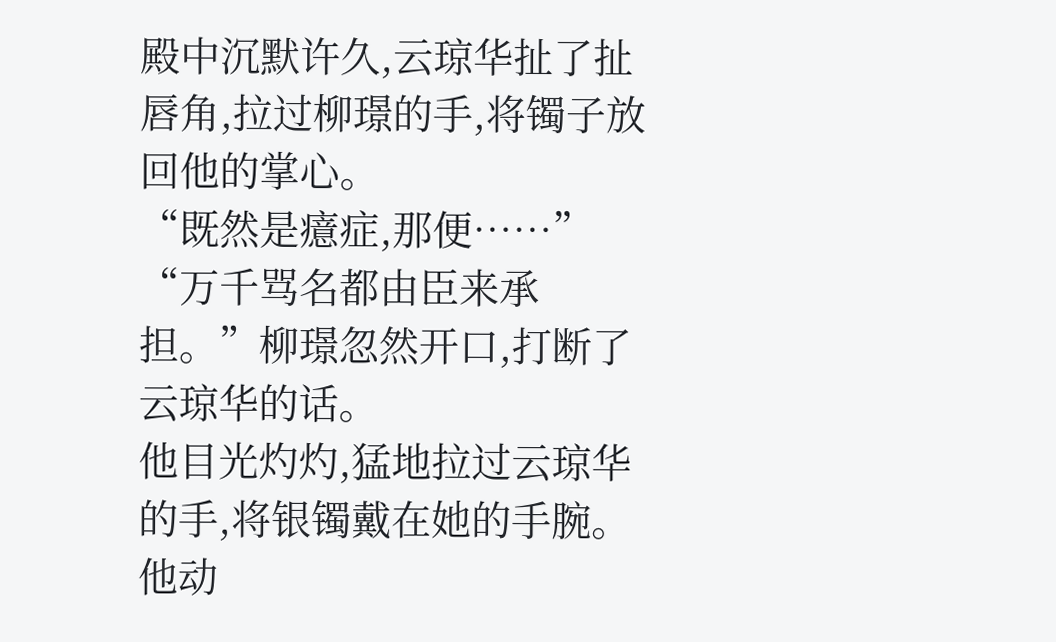殿中沉默许久,云琼华扯了扯唇角,拉过柳璟的手,将镯子放回他的掌心。
“既然是癔症,那便……”
“万千骂名都由臣来承担。”柳璟忽然开口,打断了云琼华的话。
他目光灼灼,猛地拉过云琼华的手,将银镯戴在她的手腕。他动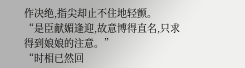作决绝,指尖却止不住地轻颤。
“是臣献媚逢迎,故意博得直名,只求得到娘娘的注意。”
“时相已然回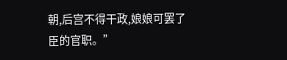朝,后宫不得干政,娘娘可罢了臣的官职。”